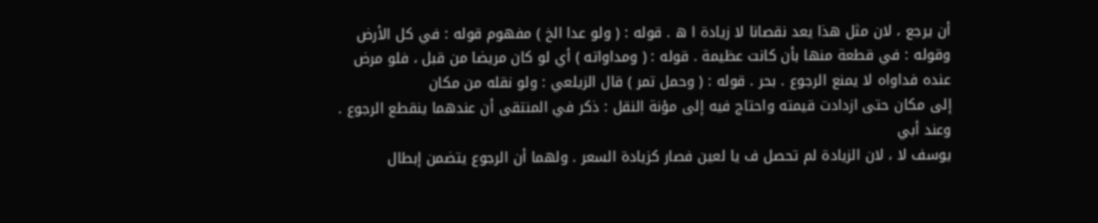أن يرجع ، لان مثل هذا يعد نقصانا لا زيادة ا ه . قوله : ( ولو عدا الخ ) مفهوم قوله : في كل الأرض
وقوله : في قطعة منها بأن كانت عظيمة . قوله : ( ومداواته ) أي لو كان مريضا من قبل ، فلو مرض
عنده فداواه لا يمنع الرجوع . بحر . قوله : ( وحمل تمر ) قال الزيلعي : ولو نقله من مكان
إلى مكان حتى ازدادت قيمته واحتاج فيه إلى مؤنة النقل : ذكر في المنتقى أن عندهما ينقطع الرجوع . وعند أبي
يوسف لا ، لان الزيادة لم تحصل ف يا لعين فصار كزيادة السعر . ولهما أن الرجوع يتضمن إبطال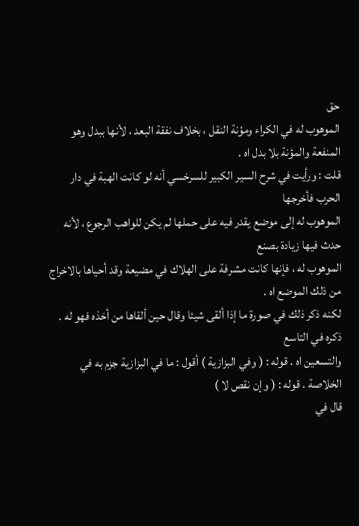حق
الموهوب له في الكراء ومؤنة النقل ، بخلاف نفقة البعد ، لأنها ببدل وهو المنفعة والمؤنة بلا بدل اه .
قلت : ورأيت في شرح السير الكبير للسرخسي أنه لو كانت الهبة في دار الحرب فأخرجها
الموهوب له إلى موضع يقدر فيه على حملها لم يكن للواهب الرجوع ، لأنه حدث فيها زيادة بصنع
الموهوب له ، فإنها كانت مشرفة على الهلاك في مضيعة وقد أحياها بالاخراج من ذلك الموضع اه .
لكنه ذكر ذلك في صورة ما إذا ألقى شيئا وقال حين ألقاها من أخذه فهو له . ذكره في التاسع
والتسعين اه . قوله : ( وفي البزازية ) أقول : ما في البزازية جزم به في الخلاصة . قوله : ( وإن نقص لا )
قال في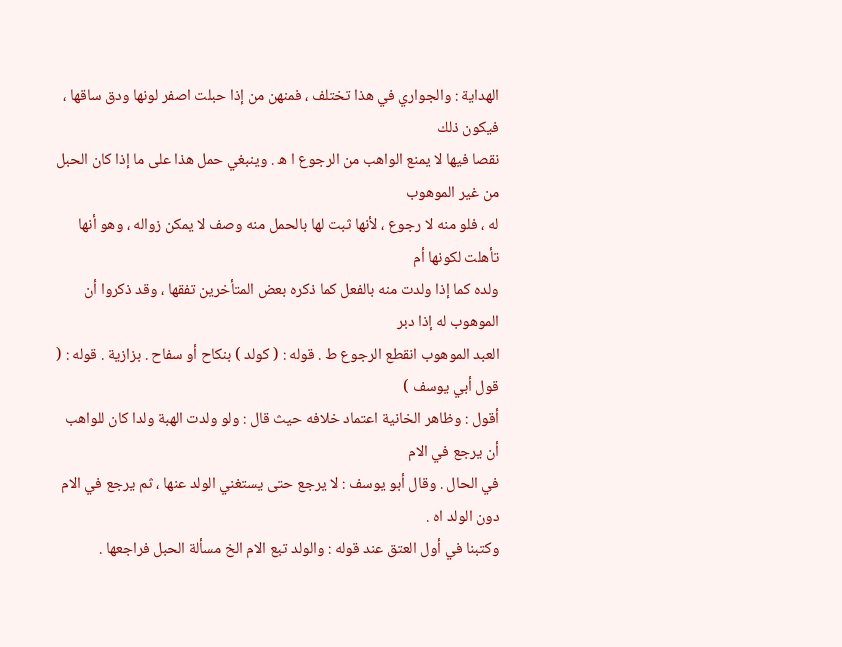الهداية : والجواري في هذا تختلف ، فمنهن من إذا حبلت اصفر لونها ودق ساقها ، فيكون ذلك
نقصا فيها لا يمنع الواهب من الرجوع ا ه . وينبغي حمل هذا على ما إذا كان الحبل من غير الموهوب
له ، فلو منه لا رجوع ، لأنها ثبت لها بالحمل منه وصف لا يمكن زواله ، وهو أنها تأهلت لكونها أم
ولده كما إذا ولدت منه بالفعل كما ذكره بعض المتأخرين تفقها ، وقد ذكروا أن الموهوب له إذا دبر
العبد الموهوب انقطع الرجوع ط . قوله : ( كولد ) بنكاح أو سفاح . بزازية . قوله : ( قول أبي يوسف )
أقول : وظاهر الخانية اعتماد خلافه حيث قال : ولو ولدت الهبة ولدا كان للواهب أن يرجع في الام
في الحال . وقال أبو يوسف : لا يرجع حتى يستغني الولد عنها ، ثم يرجع في الام دون الولد اه .
وكتبنا في أول العتق عند قوله : والولد تبع الام الخ مسألة الحبل فراجعها .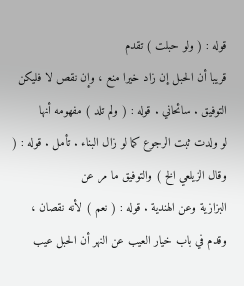قوله : ( ولو حبلت ) تقدم
قريبا أن الحبل إن زاد خيرا منع ، وإن نقص لا فليكن التوفيق . سائحاني . قوله : ( ولم تلد ) مفهومه أنها
لو ولدت ثبت الرجوع كما لو زال البناء . تأمل . قوله : ( وقال الزيلعي الخ ) والتوفيق ما مر عن
البزازية وعن الهندية . قوله : ( نعم ) لأنه نقصان ، وقدم في باب خيار العيب عن النهر أن الحبل عيب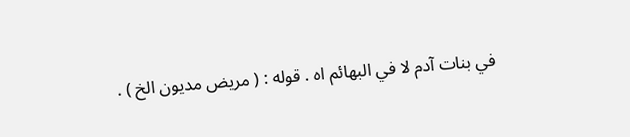في بنات آدم لا في البهائم اه . قوله : ( مريض مديون الخ ) .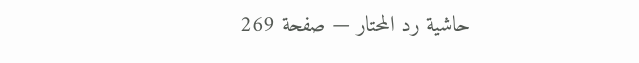حاشية رد المحتار — صفحة 269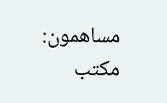مساهمون: مكتب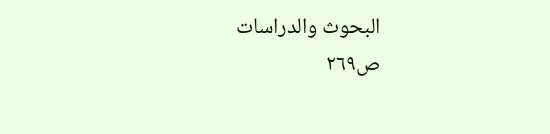البحوث والدراسات
ص٢٦٩